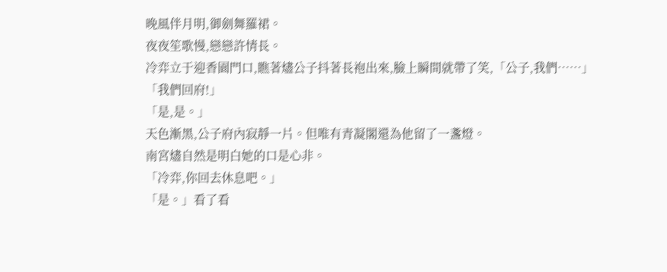晚風伴月明,御劍舞羅裙。
夜夜笙歌慢,戀戀許情長。
冷弈立于迎香園門口,瞧著燼公子抖著長袍出來,臉上瞬間就帶了笑,「公子,我們……」
「我們回府!」
「是,是。」
天色漸黑,公子府內寂靜一片。但唯有青凝閣還為他留了一盞燈。
南宮燼自然是明白她的口是心非。
「冷弈,你回去休息吧。」
「是。」看了看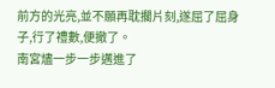前方的光亮,並不願再耽擱片刻,遂屈了屈身子,行了禮數,便撤了。
南宮燼一步一步邁進了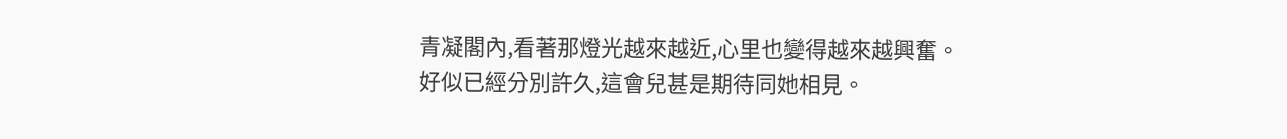青凝閣內,看著那燈光越來越近,心里也變得越來越興奮。
好似已經分別許久,這會兒甚是期待同她相見。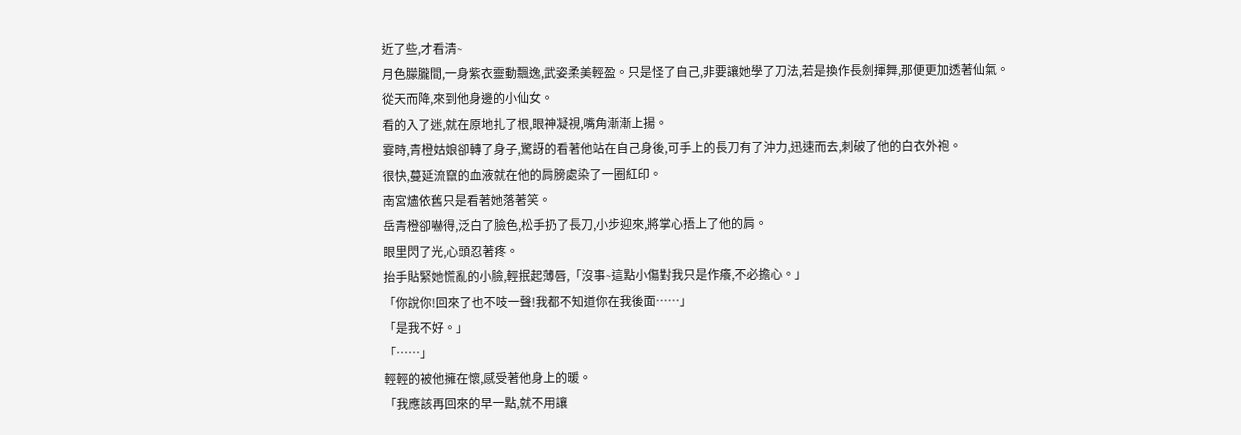近了些,才看清∼
月色朦朧間,一身紫衣靈動飄逸,武姿柔美輕盈。只是怪了自己,非要讓她學了刀法,若是換作長劍揮舞,那便更加透著仙氣。
從天而降,來到他身邊的小仙女。
看的入了迷,就在原地扎了根,眼神凝視,嘴角漸漸上揚。
霎時,青橙姑娘卻轉了身子,驚訝的看著他站在自己身後,可手上的長刀有了沖力,迅速而去,刺破了他的白衣外袍。
很快,蔓延流竄的血液就在他的肩膀處染了一圈紅印。
南宮燼依舊只是看著她落著笑。
岳青橙卻嚇得,泛白了臉色,松手扔了長刀,小步迎來,將掌心捂上了他的肩。
眼里閃了光,心頭忍著疼。
抬手貼緊她慌亂的小臉,輕抿起薄唇,「沒事∼這點小傷對我只是作癢,不必擔心。」
「你說你!回來了也不吱一聲!我都不知道你在我後面……」
「是我不好。」
「……」
輕輕的被他擁在懷,感受著他身上的暖。
「我應該再回來的早一點,就不用讓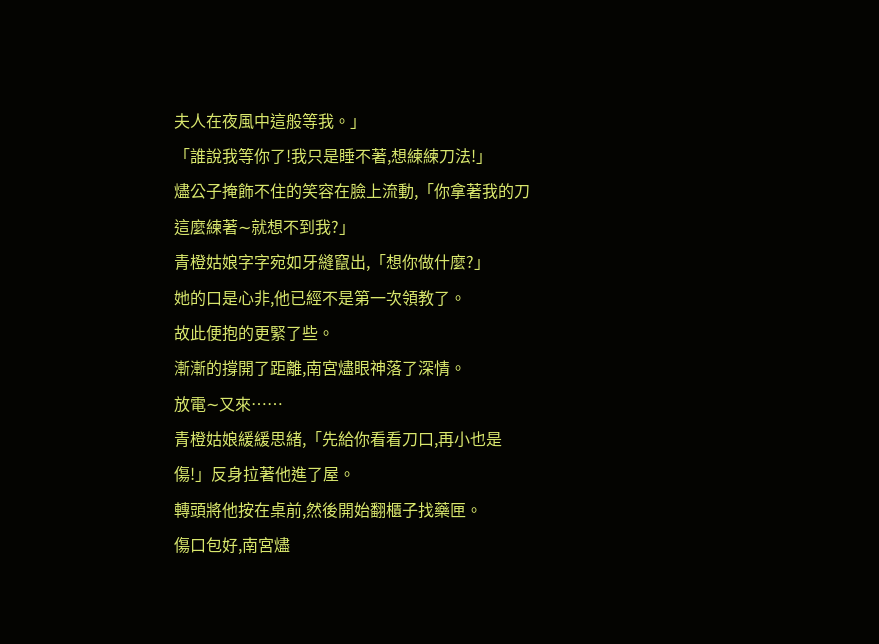夫人在夜風中這般等我。」
「誰說我等你了!我只是睡不著,想練練刀法!」
燼公子掩飾不住的笑容在臉上流動,「你拿著我的刀這麼練著∼就想不到我?」
青橙姑娘字字宛如牙縫竄出,「想你做什麼?」
她的口是心非,他已經不是第一次領教了。
故此便抱的更緊了些。
漸漸的撐開了距離,南宮燼眼神落了深情。
放電∼又來……
青橙姑娘緩緩思緒,「先給你看看刀口,再小也是傷!」反身拉著他進了屋。
轉頭將他按在桌前,然後開始翻櫃子找藥匣。
傷口包好,南宮燼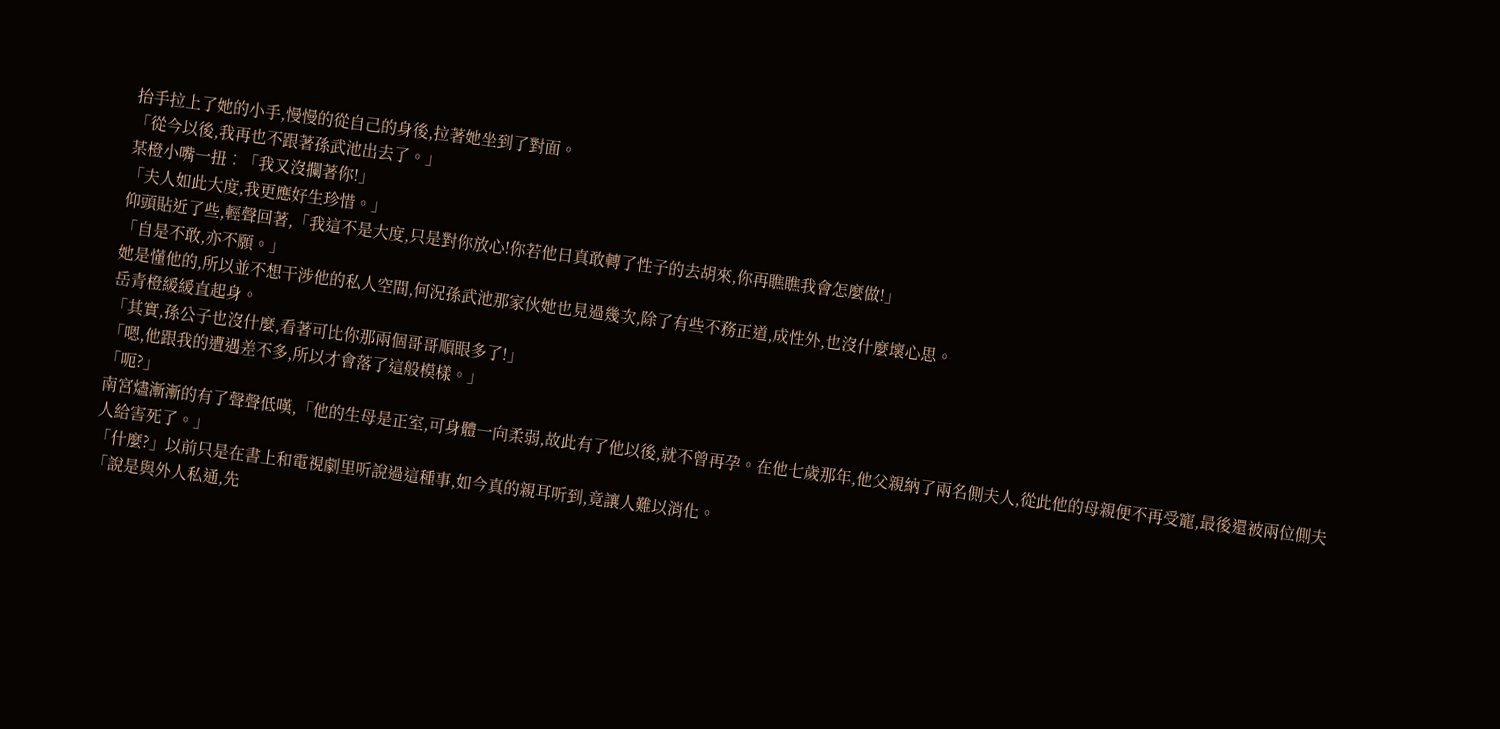抬手拉上了她的小手,慢慢的從自己的身後,拉著她坐到了對面。
「從今以後,我再也不跟著孫武池出去了。」
某橙小嘴一扭︰「我又沒攔著你!」
「夫人如此大度,我更應好生珍惜。」
仰頭貼近了些,輕聲回著,「我這不是大度,只是對你放心!你若他日真敢轉了性子的去胡來,你再瞧瞧我會怎麼做!」
「自是不敢,亦不願。」
她是懂他的,所以並不想干涉他的私人空間,何況孫武池那家伙她也見過幾次,除了有些不務正道,成性外,也沒什麼壞心思。
岳青橙緩緩直起身。
「其實,孫公子也沒什麼,看著可比你那兩個哥哥順眼多了!」
「嗯,他跟我的遭遇差不多,所以才會落了這般模樣。」
「呃?」
南宮燼漸漸的有了聲聲低嘆,「他的生母是正室,可身體一向柔弱,故此有了他以後,就不曾再孕。在他七歲那年,他父親納了兩名側夫人,從此他的母親便不再受寵,最後還被兩位側夫人給害死了。」
「什麼?」以前只是在書上和電視劇里听說過這種事,如今真的親耳听到,竟讓人難以消化。
「說是與外人私通,先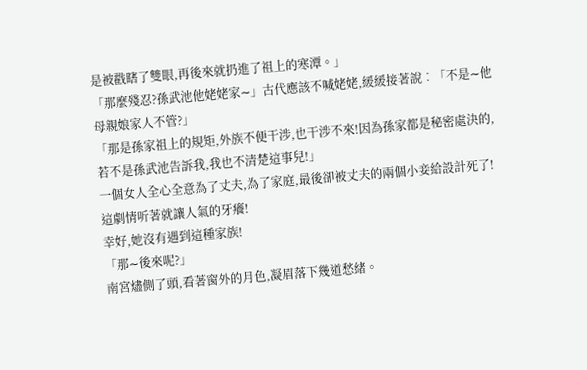是被戳瞎了雙眼,再後來就扔進了祖上的寒潭。」
「那麼殘忍?孫武池他姥姥家∼」古代應該不喊姥姥,緩緩接著說︰「不是∼他母親娘家人不管?」
「那是孫家祖上的規矩,外族不便干涉,也干涉不來!因為孫家都是秘密處決的,若不是孫武池告訴我,我也不清楚這事兒!」
一個女人全心全意為了丈夫,為了家庭,最後卻被丈夫的兩個小妾給設計死了!這劇情听著就讓人氣的牙癢!
幸好,她沒有遇到這種家族!
「那∼後來呢?」
南宮燼側了頭,看著窗外的月色,凝眉落下幾道愁緒。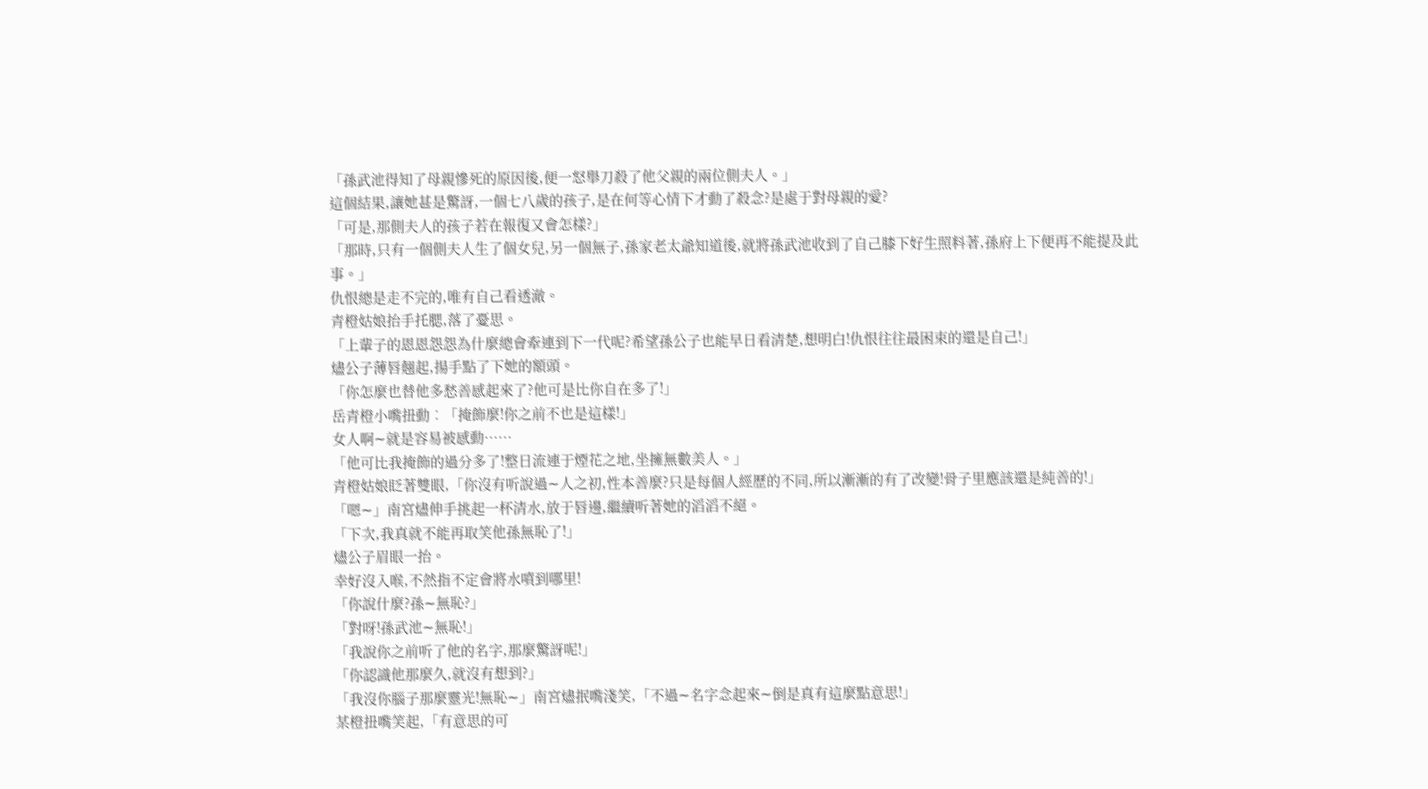「孫武池得知了母親慘死的原因後,便一怒舉刀殺了他父親的兩位側夫人。」
這個結果,讓她甚是驚訝,一個七八歲的孩子,是在何等心情下才動了殺念?是處于對母親的愛?
「可是,那側夫人的孩子若在報復又會怎樣?」
「那時,只有一個側夫人生了個女兒,另一個無子,孫家老太爺知道後,就將孫武池收到了自己膝下好生照料著,孫府上下便再不能提及此事。」
仇恨總是走不完的,唯有自己看透澈。
青橙姑娘抬手托腮,落了憂思。
「上輩子的恩恩怨怨為什麼總會牽連到下一代呢?希望孫公子也能早日看清楚,想明白!仇恨往往最困束的還是自己!」
燼公子薄唇翹起,揚手點了下她的額頭。
「你怎麼也替他多愁善感起來了?他可是比你自在多了!」
岳青橙小嘴扭動︰「掩飾麼!你之前不也是這樣!」
女人啊∼就是容易被感動……
「他可比我掩飾的過分多了!整日流連于煙花之地,坐擁無數美人。」
青橙姑娘眨著雙眼,「你沒有听說過∼人之初,性本善麼?只是每個人經歷的不同,所以漸漸的有了改變!骨子里應該還是純善的!」
「嗯∼」南宮燼伸手挑起一杯清水,放于唇邊,繼續听著她的滔滔不絕。
「下次,我真就不能再取笑他孫無恥了!」
燼公子眉眼一抬。
幸好沒入喉,不然指不定會將水噴到哪里!
「你說什麼?孫∼無恥?」
「對呀!孫武池∼無恥!」
「我說你之前听了他的名字,那麼驚訝呢!」
「你認識他那麼久,就沒有想到?」
「我沒你腦子那麼靈光!無恥∼」南宮燼抿嘴淺笑,「不過∼名字念起來∼倒是真有這麼點意思!」
某橙扭嘴笑起,「有意思的可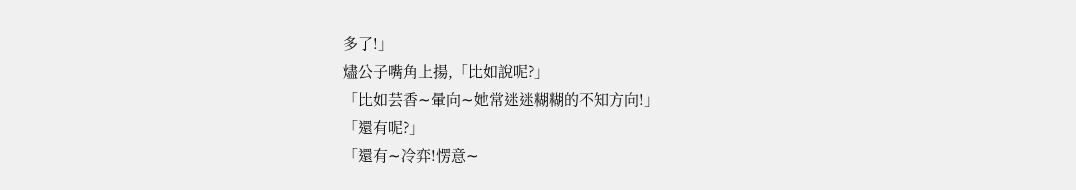多了!」
燼公子嘴角上揚,「比如說呢?」
「比如芸香∼暈向∼她常迷迷糊糊的不知方向!」
「還有呢?」
「還有∼冷弈!愣意∼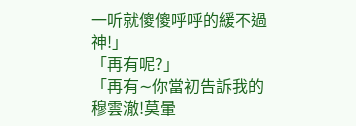一听就傻傻呼呼的緩不過神!」
「再有呢?」
「再有∼你當初告訴我的穆雲澈!莫暈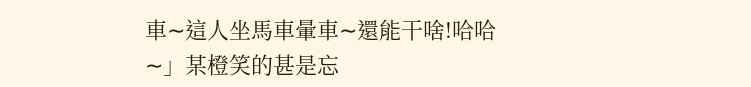車∼這人坐馬車暈車∼還能干啥!哈哈∼」某橙笑的甚是忘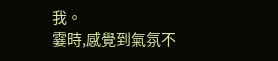我。
霎時,感覺到氣氛不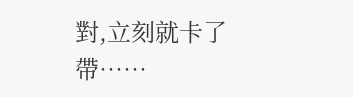對,立刻就卡了帶……